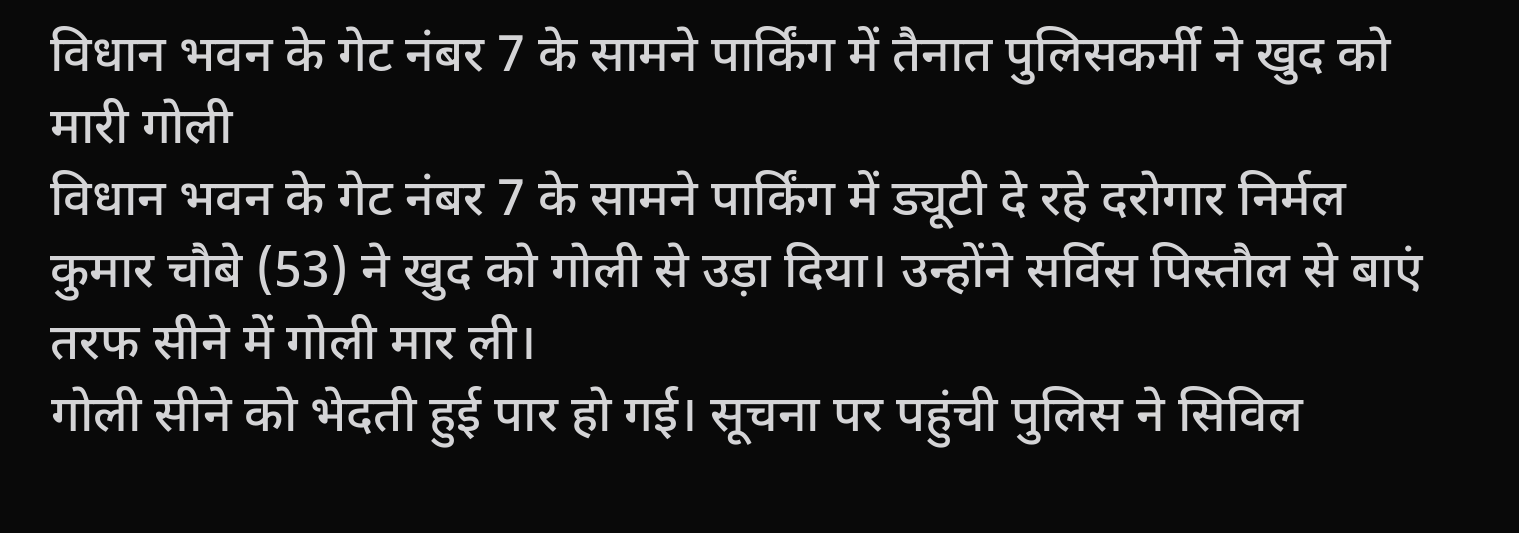विधान भवन के गेट नंबर 7 के सामने पार्किंग में तैनात पुलिसकर्मी ने खुद को मारी गोली
विधान भवन के गेट नंबर 7 के सामने पार्किंग में ड्यूटी दे रहे दरोगार निर्मल कुमार चौबे (53) ने खुद को गोली से उड़ा दिया। उन्होंने सर्विस पिस्तौल से बाएं तरफ सीने में गोली मार ली।
गोली सीने को भेदती हुई पार हो गई। सूचना पर पहुंची पुलिस ने सिविल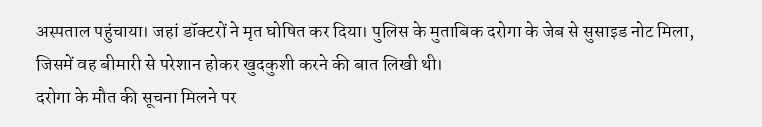अस्पताल पहुंचाया। जहां डॉक्टरों ने मृत घोषित कर दिया। पुलिस के मुताबिक दरोगा के जेब से सुसाइड नोट मिला, जिसमें वह बीमारी से परेशान होकर खुदकुशी करने की बात लिखी थी।
दरोगा के मौत की सूचना मिलने पर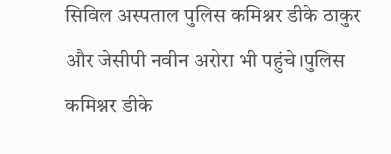सिविल अस्पताल पुलिस कमिश्नर डीके ठाकुर और जेसीपी नवीन अरोरा भी पहुंचे।पुलिस कमिश्नर डीके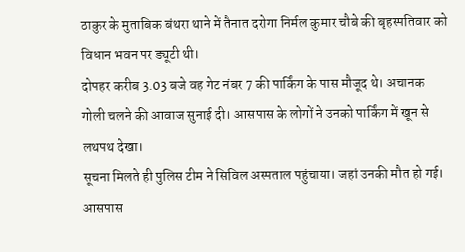ठाकुर के मुताबिक बंथरा थाने में तैनात दरोगा निर्मल कुमार चौबे की बृहस्पतिवार को विधान भवन पर ड्यूटी थी।
दोपहर करीब 3.03 बजे वह गेट नंबर 7 की पार्किंग के पास मौजूद थे। अचानक गोली चलने की आवाज सुनाई दी। आसपास के लोगों ने उनको पार्किंग में खून से लथपथ देखा।
सूचना मिलते ही पुलिस टीम ने सिविल अस्पताल पहुंचाया। जहां उनकी मौत हो गई। आसपास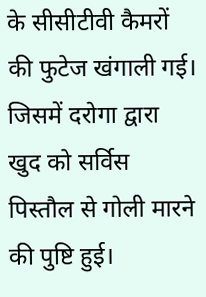के सीसीटीवी कैमरों की फुटेज खंगाली गई। जिसमें दरोगा द्वारा खुद को सर्विस पिस्तौल से गोली मारने की पुष्टि हुई।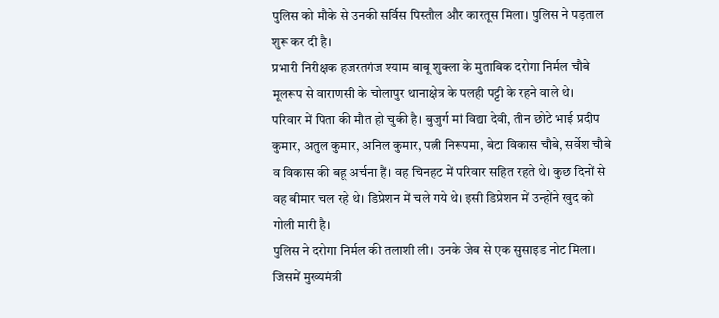पुलिस को मौके से उनकी सर्विस पिस्तौल और कारतूस मिला। पुलिस ने पड़ताल शुरू कर दी है।
प्रभारी निरीक्षक हजरतगंज श्याम बाबू शुक्ला के मुताबिक दरोगा निर्मल चौबे मूलरूप से वाराणसी के चोलापुर थानाक्षेत्र के पलही पट्टी के रहने वाले थे।
परिवार में पिता की मौत हो चुकी है। बुजुर्ग मां विद्या देवी, तीन छोटे भाई प्रदीप कुमार, अतुल कुमार, अनिल कुमार, पत्नी निरूपमा, बेटा विकास चौबे, सर्वेश चौबे व विकास की बहू अर्चना हैं। वह चिनहट में परिवार सहित रहते थे। कुछ दिनों से वह बीमार चल रहे थे। डिप्रेशन में चले गये थे। इसी डिप्रेशन में उन्होंने खुद को गोली मारी है।
पुलिस ने दरोगा निर्मल की तलाशी ली। उनके जेब से एक सुसाइड नोट मिला। जिसमें मुख्यमंत्री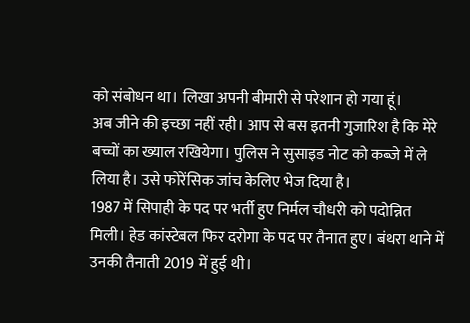को संबोधन था। लिखा अपनी बीमारी से परेशान हो गया हूं।
अब जीने की इच्छा नहीं रही। आप से बस इतनी गुजारिश है कि मेरे बच्चों का ख्याल रखियेगा। पुलिस ने सुसाइड नोट को कब्जे में ले लिया है। उसे फोरेंसिक जांच केलिए भेज दिया है।
1987 में सिपाही के पद पर भर्ती हुए निर्मल चौधरी को पदोन्नित मिली। हेड कांस्टेबल फिर दरोगा के पद पर तैनात हुए। बंथरा थाने में उनकी तैनाती 2019 में हुई थी।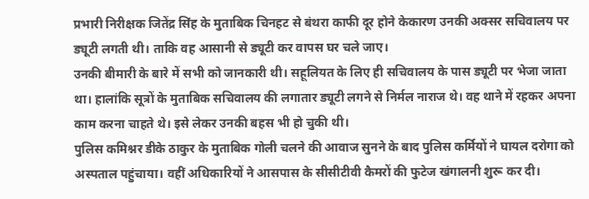प्रभारी निरीक्षक जितेंद्र सिंह के मुताबिक चिनहट से बंथरा काफी दूर होने केकारण उनकी अक्सर सचिवालय पर ड्यूटी लगती थी। ताकि वह आसानी से ड्यूटी कर वापस घर चले जाए।
उनकी बीमारी के बारे में सभी को जानकारी थी। सहूलियत के लिए ही सचिवालय के पास ड्यूटी पर भेजा जाता था। हालांकि सूत्रों के मुताबिक सचिवालय की लगातार ड्यूटी लगने से निर्मल नाराज थे। वह थाने में रहकर अपना काम करना चाहते थे। इसे लेकर उनकी बहस भी हो चुकी थी।
पुलिस कमिश्नर डीके ठाकुर के मुताबिक गोली चलने की आवाज सुनने के बाद पुलिस कर्मियों ने घायल दरोगा को अस्पताल पहुंचाया। वहीं अधिकारियों ने आसपास के सीसीटीवी कैमरों की फुटेज खंगालनी शुरू कर दी।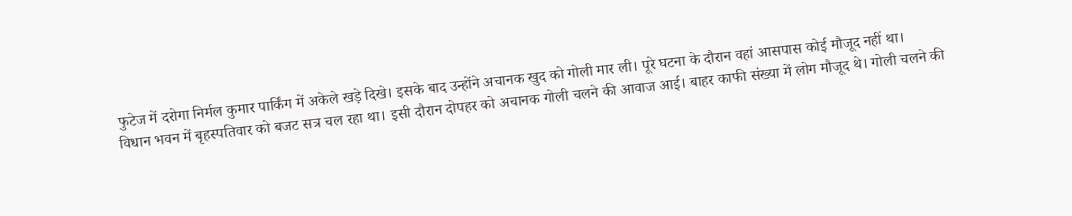फुटेज में दरोगा निर्मल कुमार पार्किंग में अकेले खड़े दिखे। इसके बाद उन्होंने अचानक खुद को गोली मार ली। पूरे घटना के दौरान वहां आसपास कोई मौजूद नहीं था।
विधान भवन में बृहस्पतिवार को बजट सत्र चल रहा था। इसी दौरान दोपहर को अचानक गोली चलने की आवाज आई। बाहर काफी संख्या में लोग मौजूद थे। गोली चलने की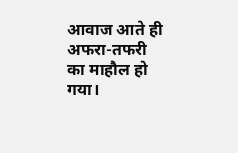आवाज आते ही अफरा-तफरी का माहौल हो गया।